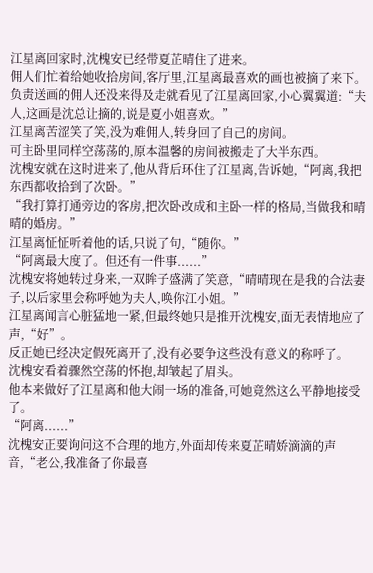江星离回家时,沈槐安已经带夏芷晴住了进来。
佣人们忙着给她收拾房间,客厅里,江星离最喜欢的画也被摘了来下。
负责送画的佣人还没来得及走就看见了江星离回家,小心翼翼道:“夫人,这画是沈总让摘的,说是夏小姐喜欢。”
江星离苦涩笑了笑,没为难佣人,转身回了自己的房间。
可主卧里同样空荡荡的,原本温馨的房间被搬走了大半东西。
沈槐安就在这时进来了,他从背后环住了江星离,告诉她,“阿离,我把东西都收拾到了次卧。”
“我打算打通旁边的客房,把次卧改成和主卧一样的格局,当做我和晴晴的婚房。”
江星离怔怔听着他的话,只说了句,“随你。”
“阿离最大度了。但还有一件事......”
沈槐安将她转过身来,一双眸子盛满了笑意,“晴晴现在是我的合法妻子,以后家里会称呼她为夫人,唤你江小姐。”
江星离闻言心脏猛地一紧,但最终她只是推开沈槐安,面无表情地应了声,“好”。
反正她已经决定假死离开了,没有必要争这些没有意义的称呼了。
沈槐安看着骤然空荡的怀抱,却皱起了眉头。
他本来做好了江星离和他大闹一场的准备,可她竟然这么平静地接受了。
“阿离......”
沈槐安正要询问这不合理的地方,外面却传来夏芷晴娇滴滴的声音,“老公,我准备了你最喜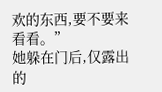欢的东西,要不要来看看。”
她躲在门后,仅露出的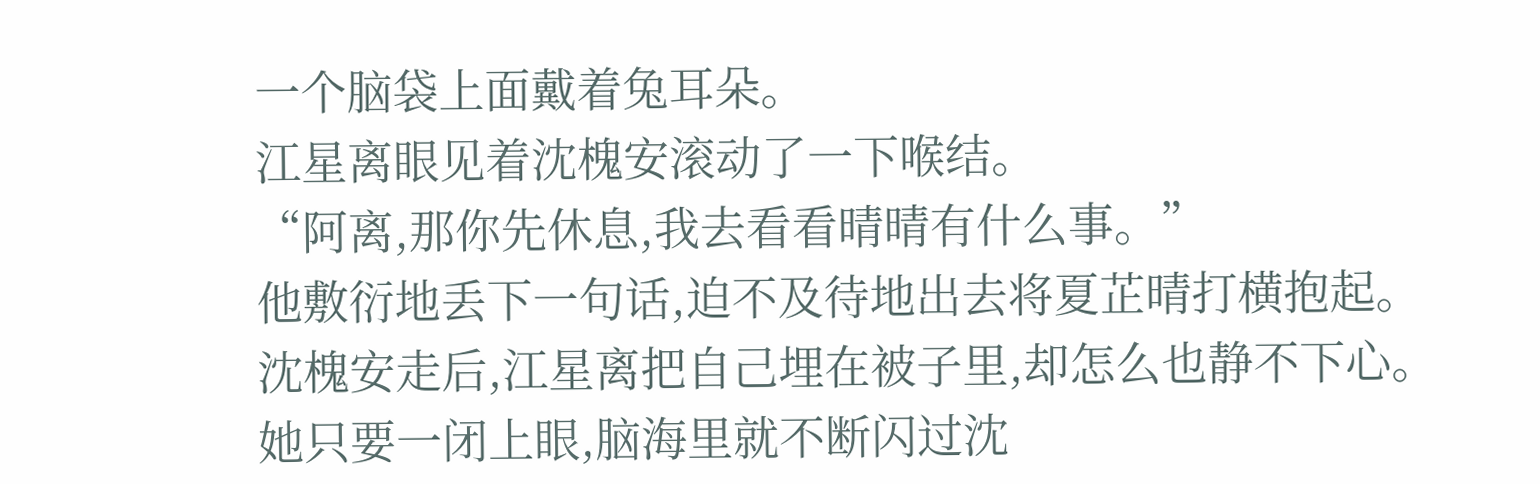一个脑袋上面戴着兔耳朵。
江星离眼见着沈槐安滚动了一下喉结。
“阿离,那你先休息,我去看看晴晴有什么事。”
他敷衍地丢下一句话,迫不及待地出去将夏芷晴打横抱起。
沈槐安走后,江星离把自己埋在被子里,却怎么也静不下心。
她只要一闭上眼,脑海里就不断闪过沈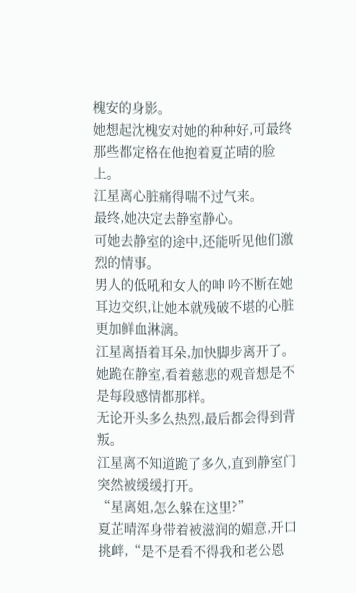槐安的身影。
她想起沈槐安对她的种种好,可最终那些都定格在他抱着夏芷晴的脸上。
江星离心脏痛得喘不过气来。
最终,她决定去静室静心。
可她去静室的途中,还能听见他们激烈的情事。
男人的低吼和女人的呻 吟不断在她耳边交织,让她本就残破不堪的心脏更加鲜血淋漓。
江星离捂着耳朵,加快脚步离开了。
她跪在静室,看着慈悲的观音想是不是每段感情都那样。
无论开头多么热烈,最后都会得到背叛。
江星离不知道跪了多久,直到静室门突然被缓缓打开。
“星离姐,怎么躲在这里?”
夏芷晴浑身带着被滋润的媚意,开口挑衅,“是不是看不得我和老公恩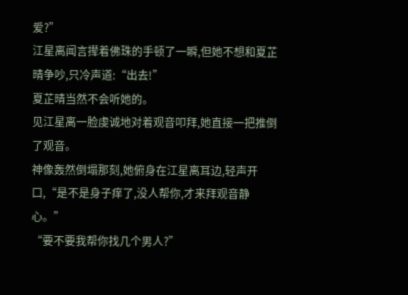爱?”
江星离闻言撵着佛珠的手顿了一瞬,但她不想和夏芷晴争吵,只冷声道:“出去!”
夏芷晴当然不会听她的。
见江星离一脸虔诚地对着观音叩拜,她直接一把推倒了观音。
神像轰然倒塌那刻,她俯身在江星离耳边,轻声开口,“是不是身子痒了,没人帮你,才来拜观音静心。”
“要不要我帮你找几个男人?”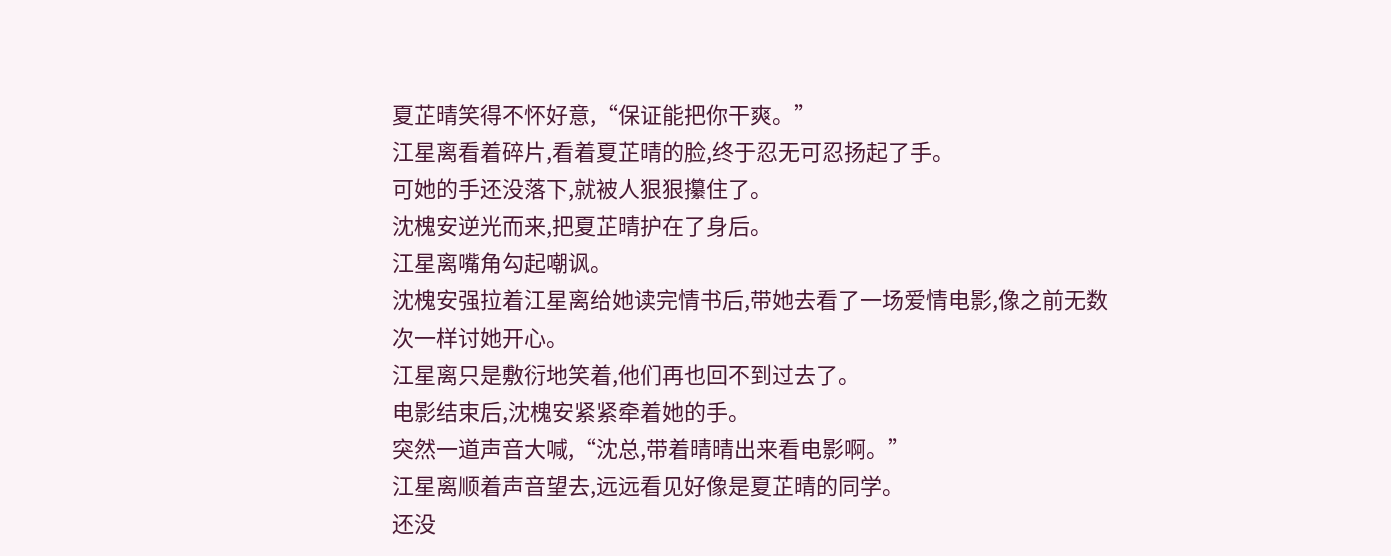夏芷晴笑得不怀好意,“保证能把你干爽。”
江星离看着碎片,看着夏芷晴的脸,终于忍无可忍扬起了手。
可她的手还没落下,就被人狠狠攥住了。
沈槐安逆光而来,把夏芷晴护在了身后。
江星离嘴角勾起嘲讽。
沈槐安强拉着江星离给她读完情书后,带她去看了一场爱情电影,像之前无数次一样讨她开心。
江星离只是敷衍地笑着,他们再也回不到过去了。
电影结束后,沈槐安紧紧牵着她的手。
突然一道声音大喊,“沈总,带着晴晴出来看电影啊。”
江星离顺着声音望去,远远看见好像是夏芷晴的同学。
还没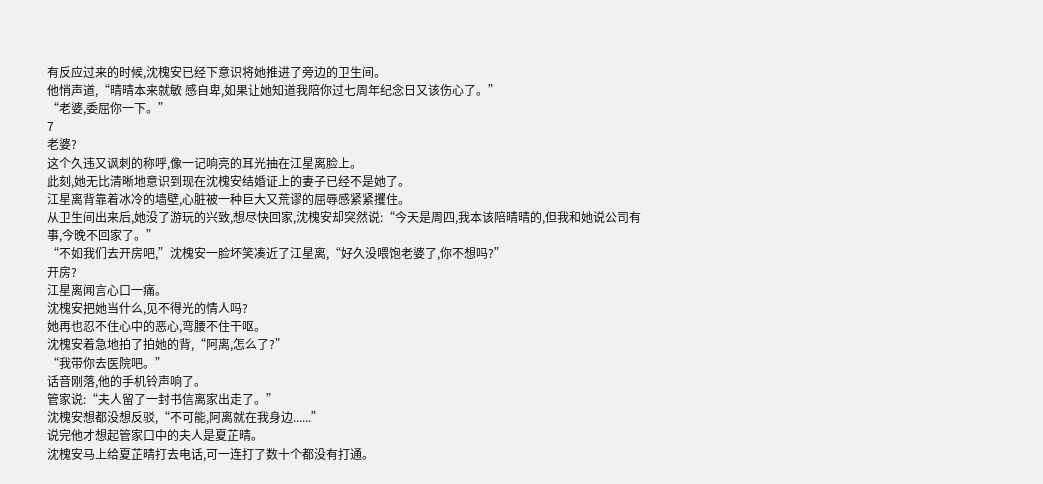有反应过来的时候,沈槐安已经下意识将她推进了旁边的卫生间。
他悄声道,“晴晴本来就敏 感自卑,如果让她知道我陪你过七周年纪念日又该伤心了。”
“老婆,委屈你一下。”
7
老婆?
这个久违又讽刺的称呼,像一记响亮的耳光抽在江星离脸上。
此刻,她无比清晰地意识到现在沈槐安结婚证上的妻子已经不是她了。
江星离背靠着冰冷的墙壁,心脏被一种巨大又荒谬的屈辱感紧紧攫住。
从卫生间出来后,她没了游玩的兴致,想尽快回家,沈槐安却突然说:“今天是周四,我本该陪晴晴的,但我和她说公司有事,今晚不回家了。”
“不如我们去开房吧,”沈槐安一脸坏笑凑近了江星离,“好久没喂饱老婆了,你不想吗?”
开房?
江星离闻言心口一痛。
沈槐安把她当什么,见不得光的情人吗?
她再也忍不住心中的恶心,弯腰不住干呕。
沈槐安着急地拍了拍她的背,“阿离,怎么了?”
“我带你去医院吧。”
话音刚落,他的手机铃声响了。
管家说:“夫人留了一封书信离家出走了。”
沈槐安想都没想反驳,“不可能,阿离就在我身边......”
说完他才想起管家口中的夫人是夏芷晴。
沈槐安马上给夏芷晴打去电话,可一连打了数十个都没有打通。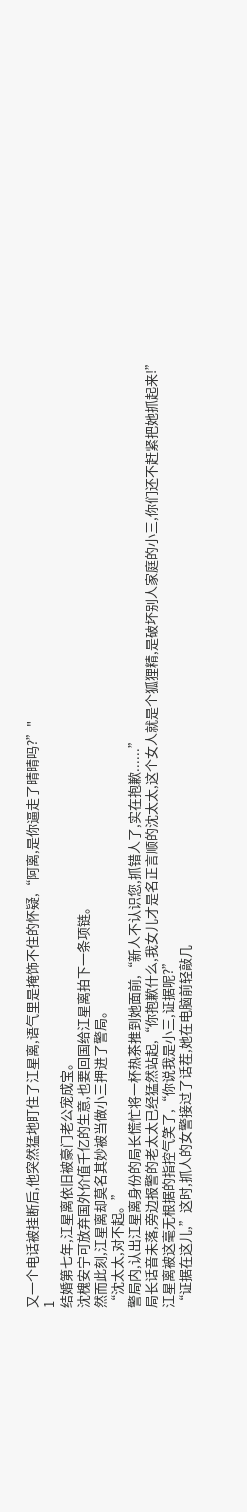又一个电话被挂断后,他突然猛地盯住了江星离,语气里是掩饰不住的怀疑,“阿离,是你逼走了晴晴吗?”"
1
结婚第七年,江星离依旧被豪门老公宠成宝。
沈槐安宁可放弃国外价值千亿的生意,也要回国给江星离拍下一条项链。
然而此刻,江星离却莫名其妙被当做小三押进了警局。
“沈太太,对不起。”
警局内,认出江星离身份的局长慌忙将一杯热茶推到她面前,“新人不认识您,抓错人了,实在抱歉......”
局长话音未落,旁边报警的老太太已经猛然站起,“你抱歉什么,我女儿才是名正言顺的沈太太,这个女人就是个狐狸精,是破坏别人家庭的小三,你们还不赶紧把她抓起来!”
江星离被这毫无根据的指控气笑了,“你说我是小三,证据呢?”
“证据在这儿,”这时,抓人的女警接过了话茬,她在电脑前轻敲几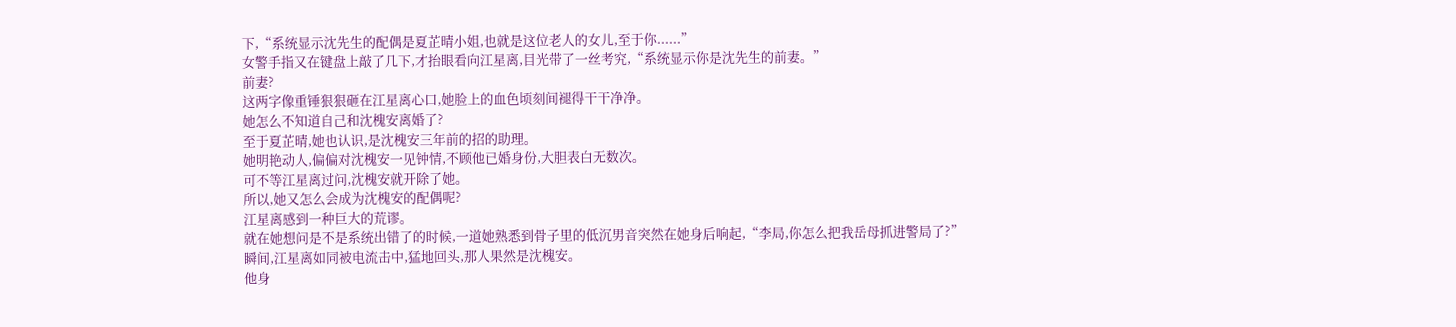下,“系统显示沈先生的配偶是夏芷晴小姐,也就是这位老人的女儿,至于你......”
女警手指又在键盘上敲了几下,才抬眼看向江星离,目光带了一丝考究,“系统显示你是沈先生的前妻。”
前妻?
这两字像重锤狠狠砸在江星离心口,她脸上的血色顷刻间褪得干干净净。
她怎么不知道自己和沈槐安离婚了?
至于夏芷晴,她也认识,是沈槐安三年前的招的助理。
她明艳动人,偏偏对沈槐安一见钟情,不顾他已婚身份,大胆表白无数次。
可不等江星离过问,沈槐安就开除了她。
所以,她又怎么会成为沈槐安的配偶呢?
江星离感到一种巨大的荒谬。
就在她想问是不是系统出错了的时候,一道她熟悉到骨子里的低沉男音突然在她身后响起,“李局,你怎么把我岳母抓进警局了?”
瞬间,江星离如同被电流击中,猛地回头,那人果然是沈槐安。
他身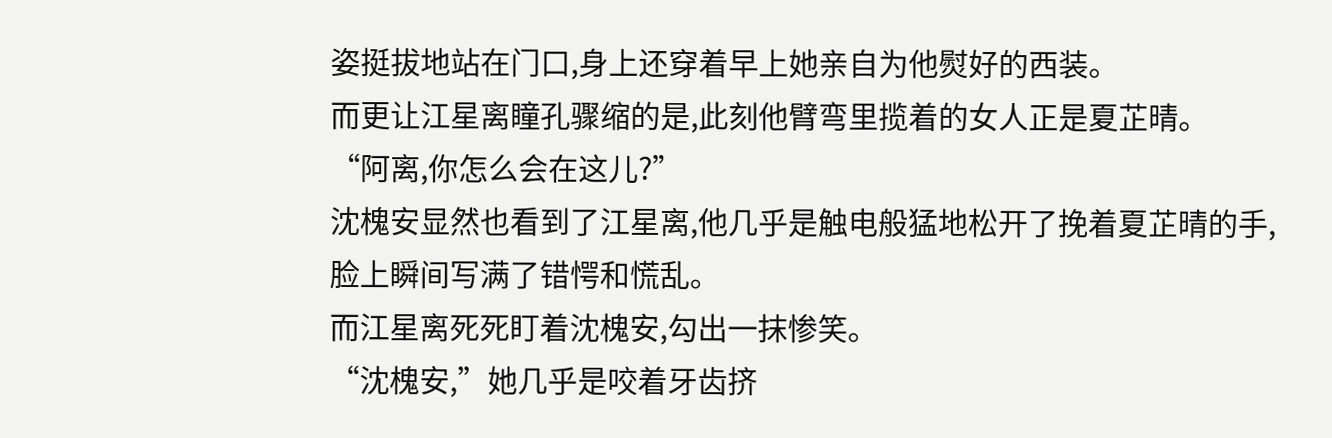姿挺拔地站在门口,身上还穿着早上她亲自为他熨好的西装。
而更让江星离瞳孔骤缩的是,此刻他臂弯里揽着的女人正是夏芷晴。
“阿离,你怎么会在这儿?”
沈槐安显然也看到了江星离,他几乎是触电般猛地松开了挽着夏芷晴的手,
脸上瞬间写满了错愕和慌乱。
而江星离死死盯着沈槐安,勾出一抹惨笑。
“沈槐安,”她几乎是咬着牙齿挤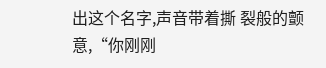出这个名字,声音带着撕 裂般的颤意,“你刚刚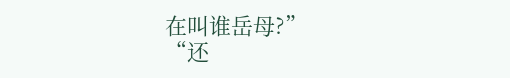在叫谁岳母?”
“还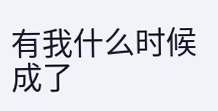有我什么时候成了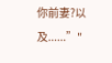你前妻?以及......”"